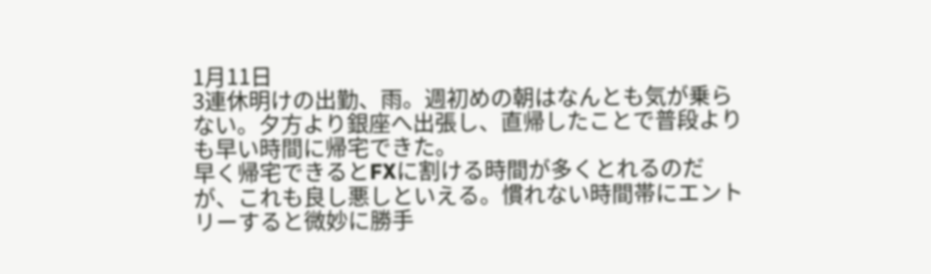1月11日
3連休明けの出勤、雨。週初めの朝はなんとも気が乗らない。夕方より銀座へ出張し、直帰したことで普段よりも早い時間に帰宅できた。
早く帰宅できるとFXに割ける時間が多くとれるのだが、これも良し悪しといえる。慣れない時間帯にエントリーすると微妙に勝手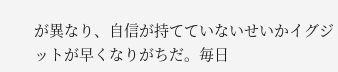が異なり、自信が持てていないせいかイグジットが早くなりがちだ。毎日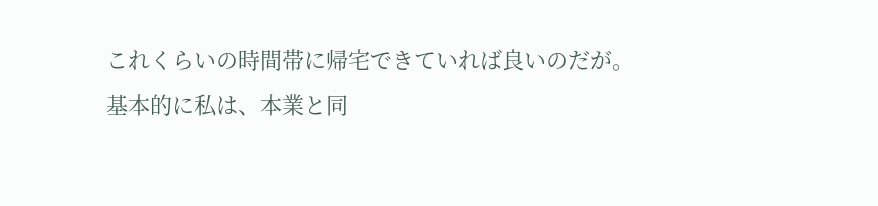これくらいの時間帯に帰宅できていれば良いのだが。
基本的に私は、本業と同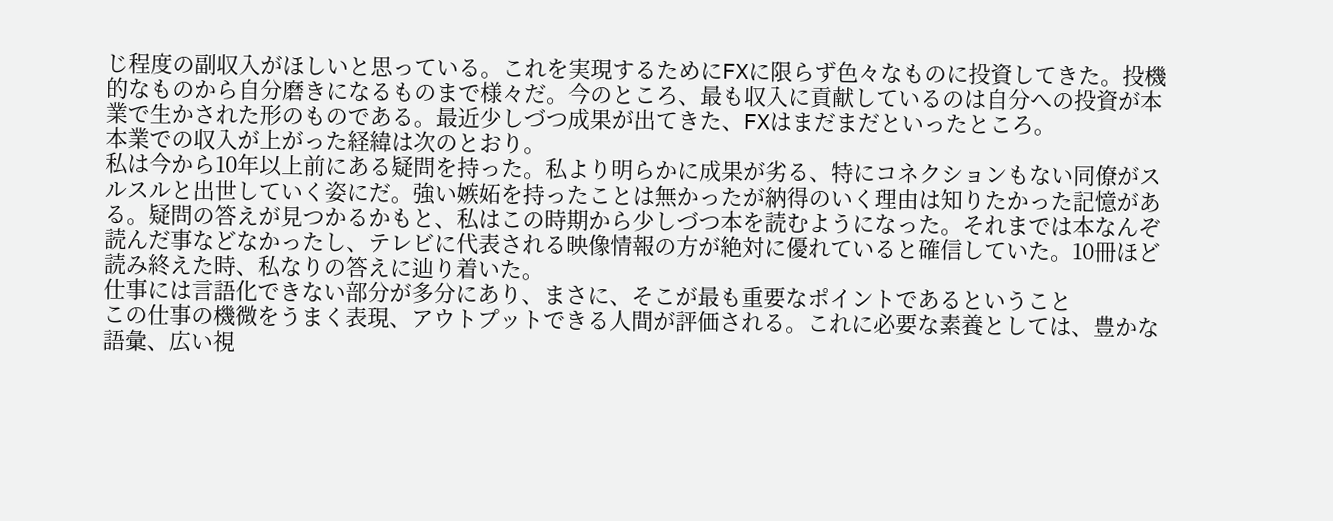じ程度の副収入がほしいと思っている。これを実現するためにFXに限らず色々なものに投資してきた。投機的なものから自分磨きになるものまで様々だ。今のところ、最も収入に貢献しているのは自分への投資が本業で生かされた形のものである。最近少しづつ成果が出てきた、FXはまだまだといったところ。
本業での収入が上がった経緯は次のとおり。
私は今から10年以上前にある疑問を持った。私より明らかに成果が劣る、特にコネクションもない同僚がスルスルと出世していく姿にだ。強い嫉妬を持ったことは無かったが納得のいく理由は知りたかった記憶がある。疑問の答えが見つかるかもと、私はこの時期から少しづつ本を読むようになった。それまでは本なんぞ読んだ事などなかったし、テレビに代表される映像情報の方が絶対に優れていると確信していた。10冊ほど読み終えた時、私なりの答えに辿り着いた。
仕事には言語化できない部分が多分にあり、まさに、そこが最も重要なポイントであるということ
この仕事の機微をうまく表現、アウトプットできる人間が評価される。これに必要な素養としては、豊かな語彙、広い視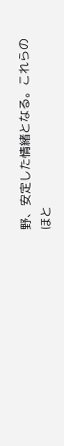野、安定した情緒となる。これらのほと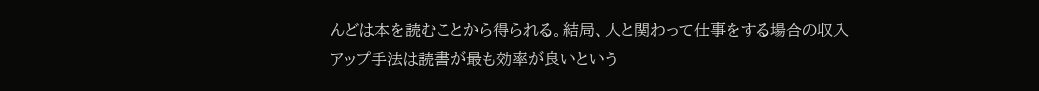んどは本を読むことから得られる。結局、人と関わって仕事をする場合の収入アップ手法は読書が最も効率が良いという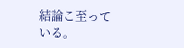結論こ至っている。